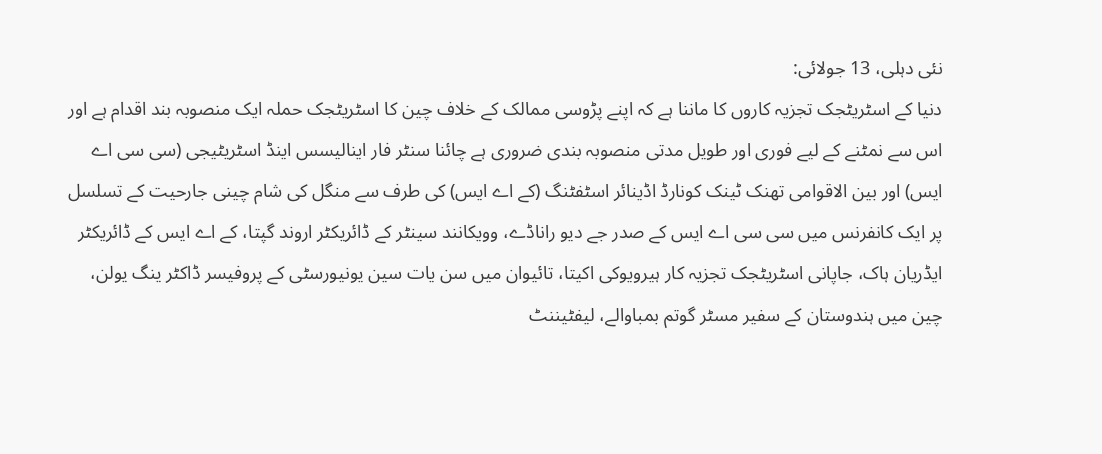نئی دہلی، 13 جولائی:
دنیا کے اسٹریٹجک تجزیہ کاروں کا ماننا ہے کہ اپنے پڑوسی ممالک کے خلاف چین کا اسٹریٹجک حملہ ایک منصوبہ بند اقدام ہے اور اس سے نمٹنے کے لیے فوری اور طویل مدتی منصوبہ بندی ضروری ہے چائنا سنٹر فار اینالیسس اینڈ اسٹریٹیجی (سی سی اے ایس) اور بین الاقوامی تھنک ٹینک کونارڈ اڈینائر اسٹفٹنگ (کے اے ایس) کی طرف سے منگل کی شام چینی جارحیت کے تسلسل پر ایک کانفرنس میں سی سی اے ایس کے صدر جے دیو راناڈے، وویکانند سینٹر کے ڈائریکٹر اروند گپتا، کے اے ایس کے ڈائریکٹر ایڈریان ہاک، جاپانی اسٹریٹجک تجزیہ کار ہیرویوکی اکیتا، تائیوان میں سن یات سین یونیورسٹی کے پروفیسر ڈاکٹر ینگ یولن، چین میں ہندوستان کے سفیر مسٹر گوتم بمباوالے، لیفٹیننٹ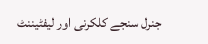جنرل سنجے کلکرنی اور لیفٹیننٹ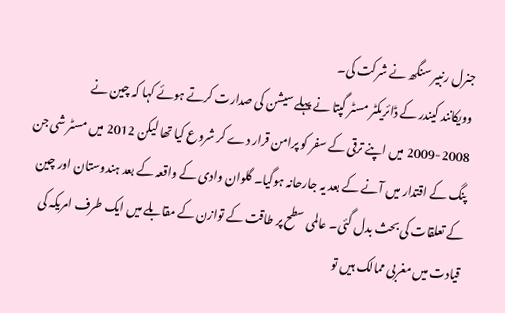جنرل رنبیر سنگھ نے شرکت کی۔
وویکانند کیندر کے ڈائریکٹر مسٹر گپتا نے پہلے سیشن کی صدارت کرتے ہوئے کہا کہ چین نے 2008-2009 میں اپنے ترقی کے سفر کو پرامن قرار دے کر شروع کیا تھا لیکن 2012 میں مسٹر شی جن پنگ کے اقتدار میں آنے کے بعد یہ جارحانہ ہوگیا۔ گلوان وادی کے واقعہ کے بعد ہندوستان اور چین کے تعلقات کی بحث بدل گئی۔ عالمی سطح پر طاقت کے توازن کے مقابلے میں ایک طرف امریکہ کی قیادت میں مغربی ممالک ہیں تو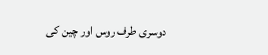دوسری طرف روس اور چین کی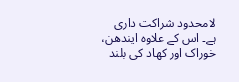لامحدود شراکت داری ہے۔ اس کے علاوہ ایندھن، خوراک اور کھاد کی بلند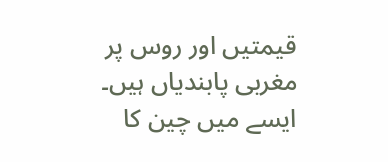قیمتیں اور روس پر مغربی پابندیاں ہیں۔ ایسے میں چین کا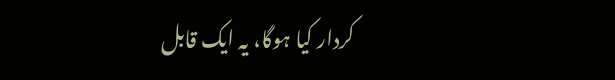کردار کیا ہوگا، یہ ایک قابل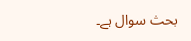بحث سوال ہے۔